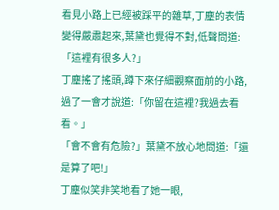看見小路上已經被踩平的雜草,丁塵的表情變得嚴肅起來,葉黛也覺得不對,低聲問道:「這裡有很多人?」
丁塵搖了搖頭,蹲下來仔細觀察面前的小路,過了一會才說道:「你留在這裡?我過去看看。」
「會不會有危險?」葉黛不放心地問道:「還是算了吧!」
丁塵似笑非笑地看了她一眼,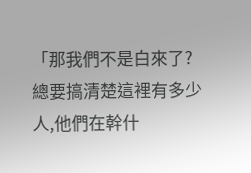「那我們不是白來了?總要搞清楚這裡有多少人,他們在幹什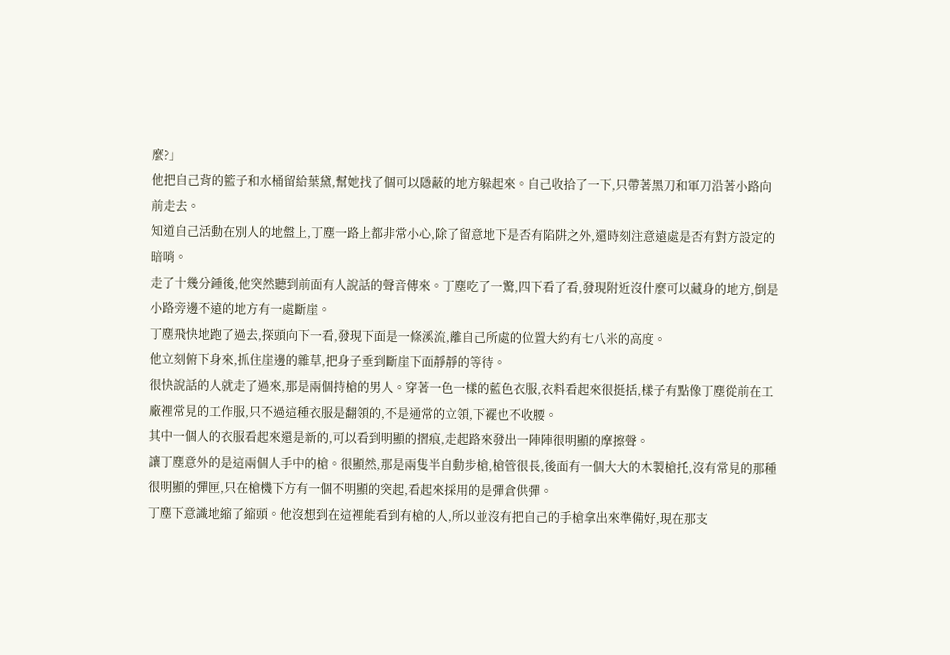麼?」
他把自己背的籃子和水桶留給葉黛,幫她找了個可以隱蔽的地方躲起來。自己收拾了一下,只帶著黑刀和軍刀沿著小路向前走去。
知道自己活動在別人的地盤上,丁塵一路上都非常小心,除了留意地下是否有陷阱之外,還時刻注意遠處是否有對方設定的暗哨。
走了十幾分鍾後,他突然聽到前面有人說話的聲音傳來。丁塵吃了一驚,四下看了看,發現附近沒什麼可以藏身的地方,倒是小路旁邊不遠的地方有一處斷崖。
丁塵飛快地跑了過去,探頭向下一看,發現下面是一條溪流,離自己所處的位置大約有七八米的高度。
他立刻俯下身來,抓住崖邊的雜草,把身子垂到斷崖下面靜靜的等待。
很快說話的人就走了過來,那是兩個持槍的男人。穿著一色一樣的藍色衣服,衣料看起來很挺括,樣子有點像丁塵從前在工廠裡常見的工作服,只不過這種衣服是翻領的,不是通常的立領,下襬也不收腰。
其中一個人的衣服看起來還是新的,可以看到明顯的摺痕,走起路來發出一陣陣很明顯的摩擦聲。
讓丁塵意外的是這兩個人手中的槍。很顯然,那是兩隻半自動步槍,槍管很長,後面有一個大大的木製槍托,沒有常見的那種很明顯的彈匣,只在槍機下方有一個不明顯的突起,看起來採用的是彈倉供彈。
丁塵下意識地縮了縮頭。他沒想到在這裡能看到有槍的人,所以並沒有把自己的手槍拿出來準備好,現在那支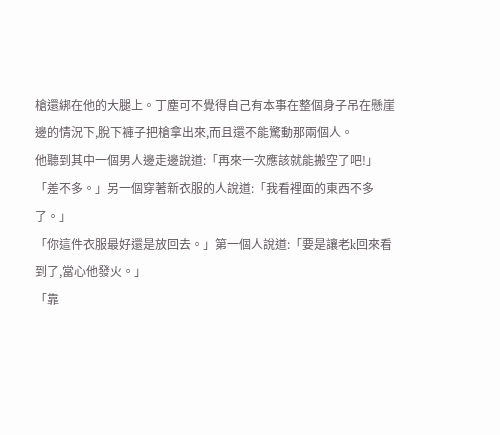槍還綁在他的大腿上。丁塵可不覺得自己有本事在整個身子吊在懸崖邊的情況下,脫下褲子把槍拿出來,而且還不能驚動那兩個人。
他聽到其中一個男人邊走邊說道:「再來一次應該就能搬空了吧!」
「差不多。」另一個穿著新衣服的人說道:「我看裡面的東西不多了。」
「你這件衣服最好還是放回去。」第一個人說道:「要是讓老k回來看到了,當心他發火。」
「靠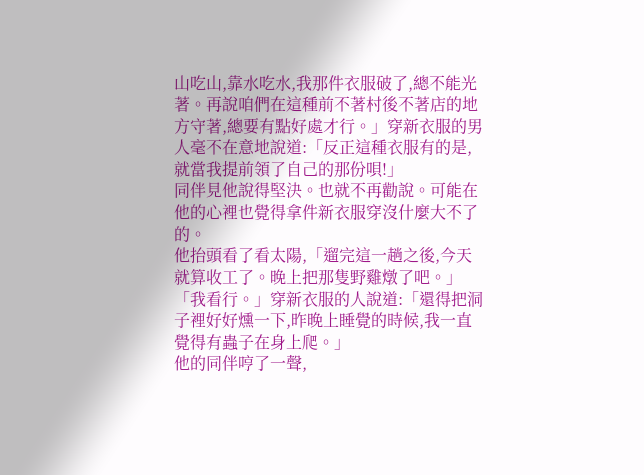山吃山,靠水吃水,我那件衣服破了,總不能光著。再說咱們在這種前不著村後不著店的地方守著,總要有點好處才行。」穿新衣服的男人毫不在意地說道:「反正這種衣服有的是,就當我提前領了自己的那份唄!」
同伴見他說得堅決。也就不再勸說。可能在他的心裡也覺得拿件新衣服穿沒什麼大不了的。
他抬頭看了看太陽,「遛完這一趟之後,今天就算收工了。晚上把那隻野雞燉了吧。」
「我看行。」穿新衣服的人說道:「還得把洞子裡好好燻一下,昨晚上睡覺的時候,我一直覺得有蟲子在身上爬。」
他的同伴哼了一聲,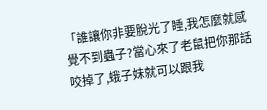「誰讓你非要脫光了睡,我怎麼就感覺不到蟲子?當心來了老鼠把你那話咬掉了,蛾子妹就可以跟我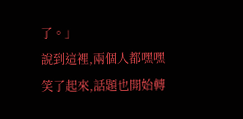了。」
說到這裡,兩個人都嘿嘿笑了起來,話題也開始轉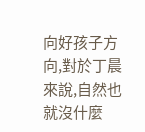向好孩子方向,對於丁晨來說,自然也就沒什麼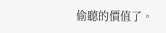偷聽的價值了。